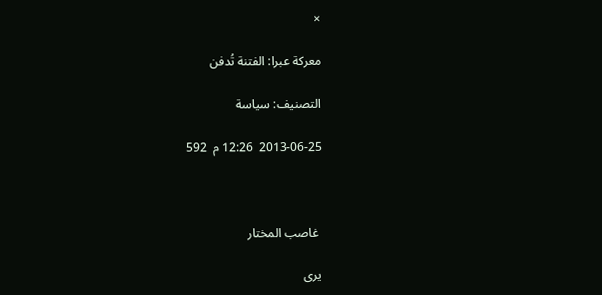×

معركة عبرا: الفتنة تُدفن

التصنيف: سياسة

2013-06-25  12:26 م  592



 غاصب المختار

يرى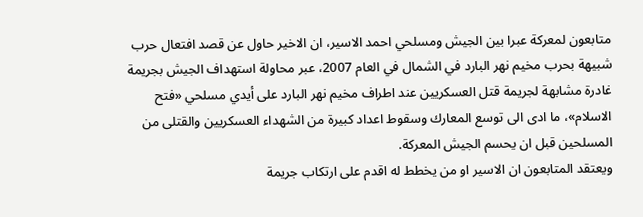متابعون لمعركة عبرا بين الجيش ومسلحي احمد الاسير، ان الاخير حاول عن قصد افتعال حرب شبيهة بحرب مخيم نهر البارد في الشمال في العام 2007، عبر محاولة استهداف الجيش بجريمة غادرة مشابهة لجريمة قتل العسكريين عند اطراف مخيم نهر البارد على أيدي مسلحي «فتح الاسلام»، ما ادى الى توسع المعارك وسقوط اعداد كبيرة من الشهداء العسكريين والقتلى من المسلحين قبل ان يحسم الجيش المعركة.
ويعتقد المتابعون ان الاسير او من يخطط له اقدم على ارتكاب جريمة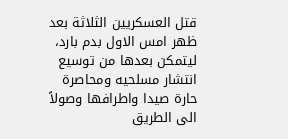قتل العسكريين الثلاثة بعد ظهر امس الاول بدم بارد، ليتمكن بعدها من توسيع انتشار مسلحيه ومحاصرة حارة صيدا واطرافها وصولاً الى الطريق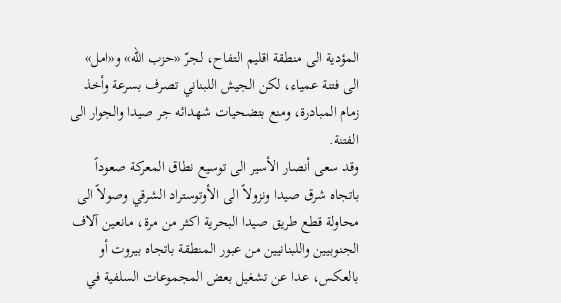المؤدية الى منطقة اقليم التفاح، لجرّ «حزب الله» و«امل» الى فتنة عمياء، لكن الجيش اللبناني تصرف بسرعة وأخذ زمام المبادرة، ومنع بتضحيات شهدائه جر صيدا والجوار الى الفتنة.
وقد سعى أنصار الأسير الى توسيع نطاق المعركة صعوداً باتجاه شرق صيدا ونزولاً الى الأوتوستراد الشرقي وصولاً الى محاولة قطع طريق صيدا البحرية اكثر من مرة، مانعين آلاف الجنوبيين واللبنانيين من عبور المنطقة باتجاه بيروت أو بالعكس، عدا عن تشغيل بعض المجموعات السلفية في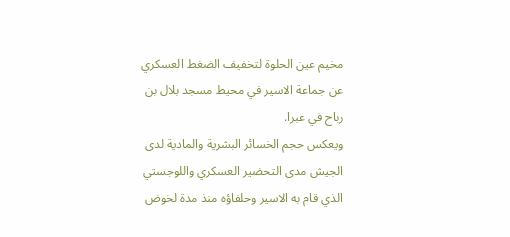مخيم عين الحلوة لتخفيف الضغط العسكري عن جماعة الاسير في محيط مسجد بلال بن رباح في عبرا.
ويعكس حجم الخسائر البشرية والمادية لدى الجيش مدى التحضير العسكري واللوجستي الذي قام به الاسير وحلفاؤه منذ مدة لخوض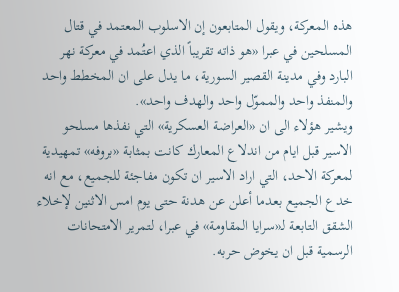هذه المعركة، ويقول المتابعون إن الاسلوب المعتمد في قتال المسلحين في عبرا «هو ذاته تقريباً الذي اعتُمد في معركة نهر البارد وفي مدينة القصير السورية، ما يدل على ان المخطط واحد والمنفذ واحد والمموّل واحد والهدف واحد».
ويشير هؤلاء الى ان «العراضة العسكرية» التي نفذها مسلحو الاسير قبل ايام من اندلاع المعارك كانت بمثابة «بروفه» تمهيدية لمعركة الاحد، التي اراد الاسير ان تكون مفاجئة للجميع، مع انه خدع الجميع بعدما أعلن عن هدنة حتى يوم امس الاثنين لإخلاء الشقق التابعة لـ«سرايا المقاومة» في عبرا، لتمرير الامتحانات الرسمية قبل ان يخوض حربه.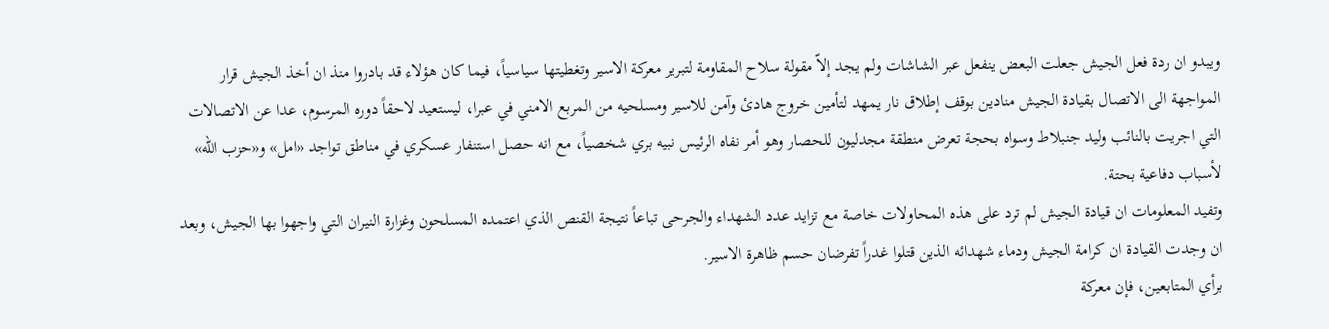ويبدو ان ردة فعل الجيش جعلت البعض ينفعل عبر الشاشات ولم يجد إلاّ مقولة سلاح المقاومة لتبرير معركة الاسير وتغطيتها سياسياً، فيما كان هؤلاء قد بادروا منذ ان أخذ الجيش قرار المواجهة الى الاتصال بقيادة الجيش منادين بوقف إطلاق نار يمهد لتأمين خروج هادئ وآمن للاسير ومسلحيه من المربع الامني في عبرا، ليستعيد لاحقاً دوره المرسوم، عدا عن الاتصالات التي اجريت بالنائب وليد جنبلاط وسواه بحجة تعرض منطقة مجدليون للحصار وهو أمر نفاه الرئيس نبيه بري شخصياً، مع انه حصل استنفار عسكري في مناطق تواجد «امل» و«حزب الله» لأسباب دفاعية بحتة.
وتفيد المعلومات ان قيادة الجيش لم ترد على هذه المحاولات خاصة مع تزايد عدد الشهداء والجرحى تباعاً نتيجة القنص الذي اعتمده المسلحون وغزارة النيران التي واجهوا بها الجيش، وبعد ان وجدت القيادة ان كرامة الجيش ودماء شهدائه الذين قتلوا غدراً تفرضان حسم ظاهرة الاسير.
برأي المتابعين، فإن معركة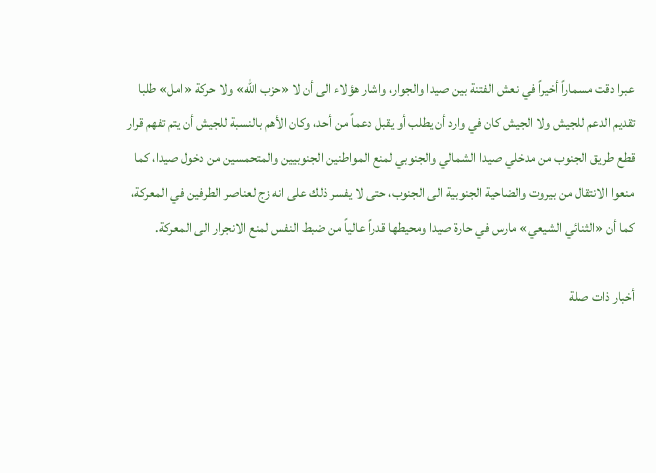عبرا دقت مسماراً أخيراً في نعش الفتنة بين صيدا والجوار، واشار هؤلاء الى أن لا «حزب الله» ولا حركة «امل» طلبا تقديم الدعم للجيش ولا الجيش كان في وارد أن يطلب أو يقبل دعماً من أحد، وكان الأهم بالنسبة للجيش أن يتم تفهم قرار قطع طريق الجنوب من مدخلي صيدا الشمالي والجنوبي لمنع المواطنين الجنوبيين والمتحمسين من دخول صيدا، كما منعوا الانتقال من بيروت والضاحية الجنوبية الى الجنوب، حتى لا يفسر ذلك على انه زج لعناصر الطرفين في المعركة، كما أن «الثنائي الشيعي» مارس في حارة صيدا ومحيطها قدراً عالياً من ضبط النفس لمنع الانجرار الى المعركة.

أخبار ذات صلة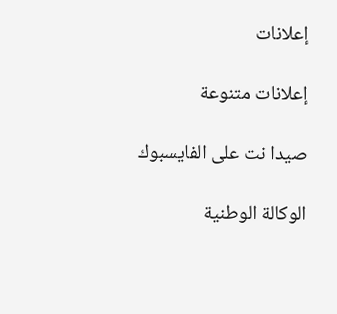إعلانات

إعلانات متنوعة

صيدا نت على الفايسبوك

الوكالة الوطنية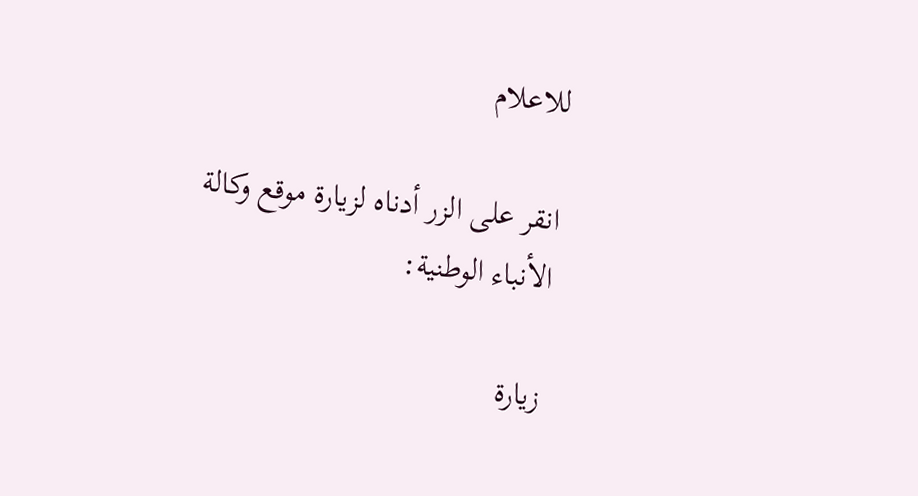للاعلام

انقر على الزر أدناه لزيارة موقع وكالة الأنباء الوطنية:

زيارة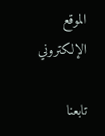الموقع الإلكتروني

تابعنا